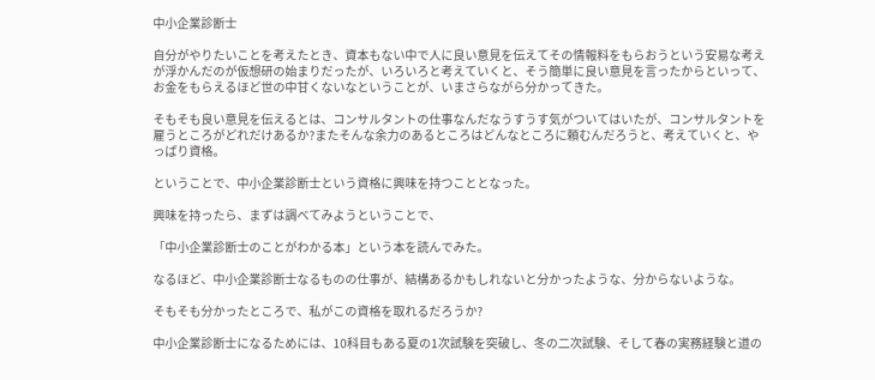中小企業診断士

自分がやりたいことを考えたとき、資本もない中で人に良い意見を伝えてその情報料をもらおうという安易な考えが浮かんだのが仮想研の始まりだったが、いろいろと考えていくと、そう簡単に良い意見を言ったからといって、お金をもらえるほど世の中甘くないなということが、いまさらながら分かってきた。

そもそも良い意見を伝えるとは、コンサルタントの仕事なんだなうすうす気がついてはいたが、コンサルタントを雇うところがどれだけあるか?またそんな余力のあるところはどんなところに頼むんだろうと、考えていくと、やっぱり資格。

ということで、中小企業診断士という資格に興味を持つこととなった。

興味を持ったら、まずは調べてみようということで、

「中小企業診断士のことがわかる本」という本を読んでみた。

なるほど、中小企業診断士なるものの仕事が、結構あるかもしれないと分かったような、分からないような。

そもそも分かったところで、私がこの資格を取れるだろうか?

中小企業診断士になるためには、10科目もある夏の1次試験を突破し、冬の二次試験、そして春の実務経験と道の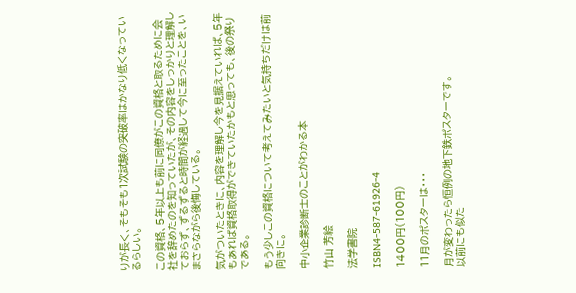りが長く、そもそも1次試験の突破率はかなり低くなっているらしい。

この資格、5年以上も前に同僚がこの資格と取るために会社を辞めたのを知っていたが、その内容をしっかりと理解しておらず、ずるずると時間が経過して今に至ったことを、いまさらながら後悔している。

気がついたときに、内容を理解し今を見据えていれば、5年もあれば資格取得ができていたかもと思っても、後の祭りである。

もう少しこの資格について考えてみたいと気持ちだけは前向きに。

中小企業診断士のことがわかる本

竹山 芳絵

法学書院

ISBN4-587-61926-4

1400円(100円)

11月のポスターは・・・

月が変わったら恒例の地下鉄ポスターです。
以前にも似た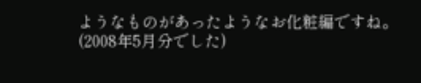ようなものがあったようなお化粧編ですね。(2008年5月分でした)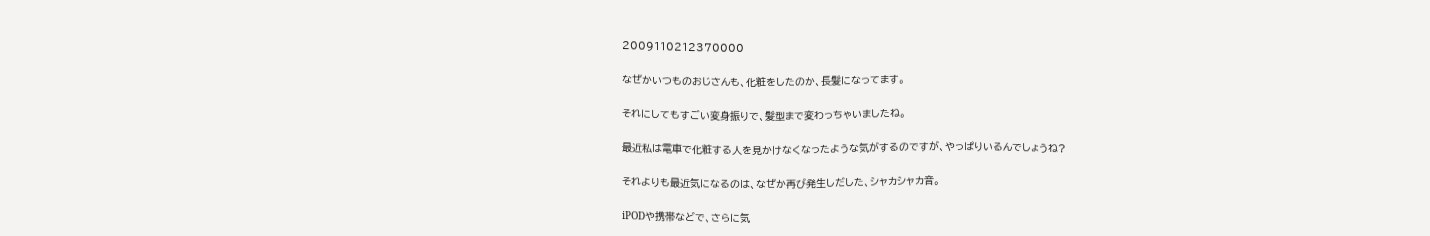2009110212370000

なぜかいつものおじさんも、化粧をしたのか、長髪になってます。

それにしてもすごい変身振りで、髪型まで変わっちゃいましたね。

最近私は電車で化粧する人を見かけなくなったような気がするのですが、やっぱりいるんでしょうね?

それよりも最近気になるのは、なぜか再び発生しだした、シャカシャカ音。

iPODや携帯などで、さらに気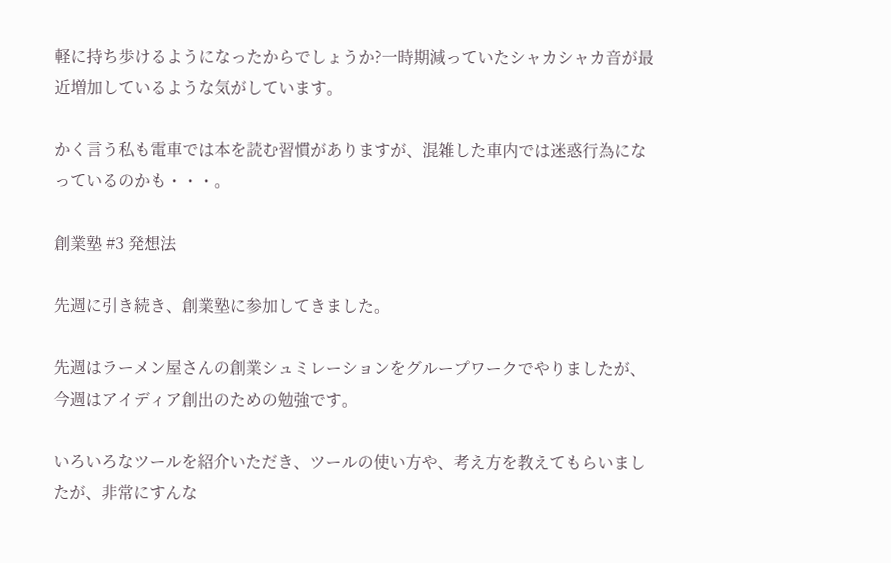軽に持ち歩けるようになったからでしょうか?一時期減っていたシャカシャカ音が最近増加しているような気がしています。

かく言う私も電車では本を読む習慣がありますが、混雑した車内では迷惑行為になっているのかも・・・。

創業塾 #3 発想法

先週に引き続き、創業塾に参加してきました。

先週はラーメン屋さんの創業シュミレーションをグループワークでやりましたが、今週はアイディア創出のための勉強です。

いろいろなツールを紹介いただき、ツールの使い方や、考え方を教えてもらいましたが、非常にすんな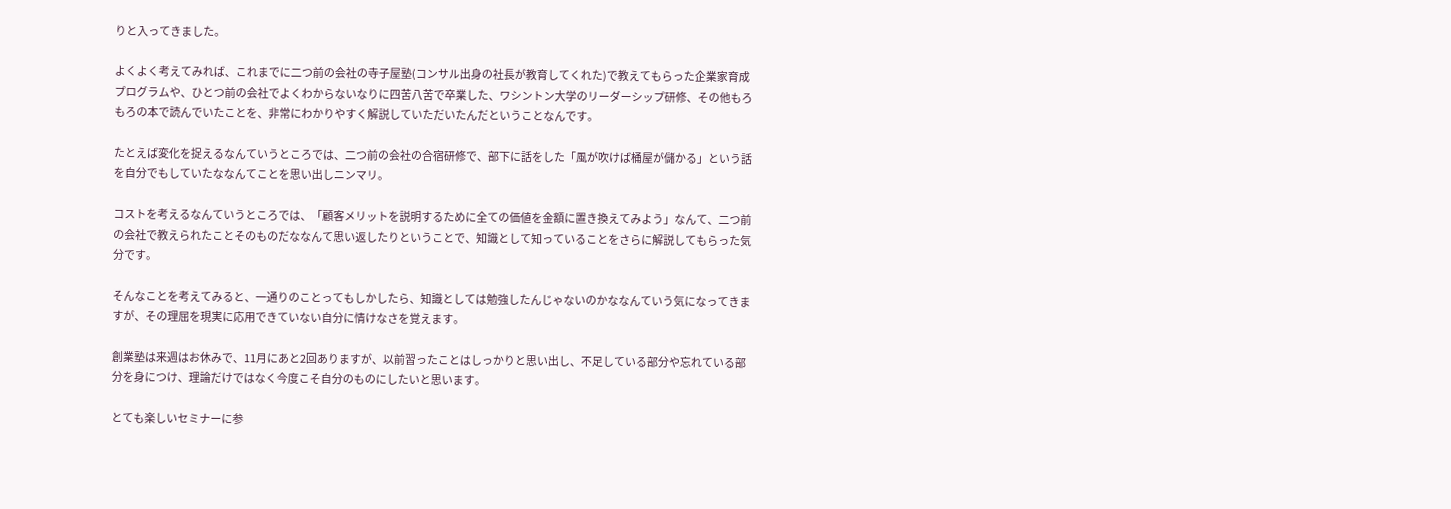りと入ってきました。

よくよく考えてみれば、これまでに二つ前の会社の寺子屋塾(コンサル出身の社長が教育してくれた)で教えてもらった企業家育成プログラムや、ひとつ前の会社でよくわからないなりに四苦八苦で卒業した、ワシントン大学のリーダーシップ研修、その他もろもろの本で読んでいたことを、非常にわかりやすく解説していただいたんだということなんです。

たとえば変化を捉えるなんていうところでは、二つ前の会社の合宿研修で、部下に話をした「風が吹けば桶屋が儲かる」という話を自分でもしていたななんてことを思い出しニンマリ。

コストを考えるなんていうところでは、「顧客メリットを説明するために全ての価値を金額に置き換えてみよう」なんて、二つ前の会社で教えられたことそのものだななんて思い返したりということで、知識として知っていることをさらに解説してもらった気分です。

そんなことを考えてみると、一通りのことってもしかしたら、知識としては勉強したんじゃないのかななんていう気になってきますが、その理屈を現実に応用できていない自分に情けなさを覚えます。

創業塾は来週はお休みで、11月にあと2回ありますが、以前習ったことはしっかりと思い出し、不足している部分や忘れている部分を身につけ、理論だけではなく今度こそ自分のものにしたいと思います。

とても楽しいセミナーに参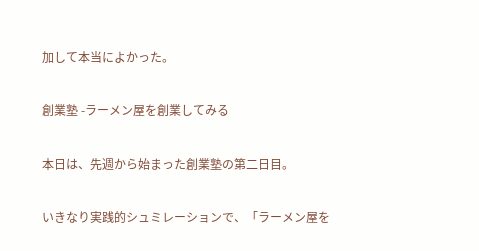加して本当によかった。

創業塾 -ラーメン屋を創業してみる

本日は、先週から始まった創業塾の第二日目。

いきなり実践的シュミレーションで、「ラーメン屋を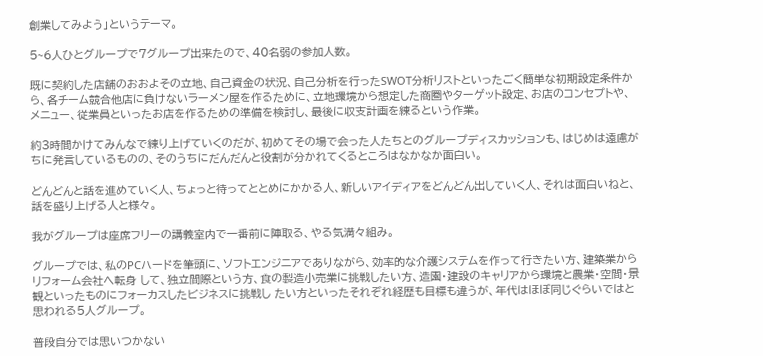創業してみよう」というテーマ。

5~6人ひとグループで7グループ出来たので、40名弱の参加人数。

既に契約した店舗のおおよその立地、自己資金の状況、自己分析を行ったSWOT分析リストといったごく簡単な初期設定条件から、各チーム競合他店に負けないラーメン屋を作るために、立地環境から想定した商圏やターゲット設定、お店のコンセプトや、メニュー、従業員といったお店を作るための準備を検討し、最後に収支計画を練るという作業。

約3時間かけてみんなで練り上げていくのだが、初めてその場で会った人たちとのグループディスカッションも、はじめは遠慮がちに発言しているものの、そのうちにだんだんと役割が分かれてくるところはなかなか面白い。

どんどんと話を進めていく人、ちょっと待ってととめにかかる人、新しいアイディアをどんどん出していく人、それは面白いねと、話を盛り上げる人と様々。

我がグループは座席フリーの講義室内で一番前に陣取る、やる気満々組み。

グループでは、私のPCハードを筆頭に、ソフトエンジニアでありながら、効率的な介護システムを作って行きたい方、建築業からリフォーム会社へ転身 して、独立間際という方、食の製造小売業に挑戦したい方、造園・建設のキャリアから環境と農業・空間・景観といったものにフォーカスしたビジネスに挑戦し たい方といったそれぞれ経歴も目標も違うが、年代はほぼ同じぐらいではと思われる5人グループ。

普段自分では思いつかない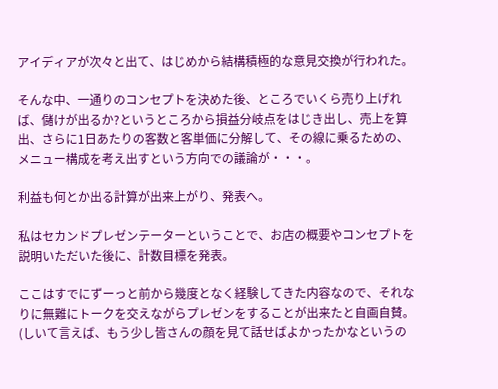アイディアが次々と出て、はじめから結構積極的な意見交換が行われた。

そんな中、一通りのコンセプトを決めた後、ところでいくら売り上げれば、儲けが出るか?というところから損益分岐点をはじき出し、売上を算出、さらに1日あたりの客数と客単価に分解して、その線に乗るための、メニュー構成を考え出すという方向での議論が・・・。

利益も何とか出る計算が出来上がり、発表へ。

私はセカンドプレゼンテーターということで、お店の概要やコンセプトを説明いただいた後に、計数目標を発表。

ここはすでにずーっと前から幾度となく経験してきた内容なので、それなりに無難にトークを交えながらプレゼンをすることが出来たと自画自賛。(しいて言えば、もう少し皆さんの顔を見て話せばよかったかなというの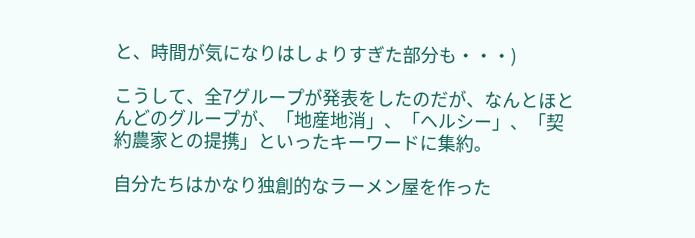と、時間が気になりはしょりすぎた部分も・・・)

こうして、全7グループが発表をしたのだが、なんとほとんどのグループが、「地産地消」、「ヘルシー」、「契約農家との提携」といったキーワードに集約。

自分たちはかなり独創的なラーメン屋を作った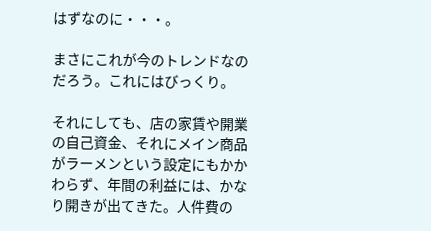はずなのに・・・。

まさにこれが今のトレンドなのだろう。これにはびっくり。

それにしても、店の家賃や開業の自己資金、それにメイン商品がラーメンという設定にもかかわらず、年間の利益には、かなり開きが出てきた。人件費の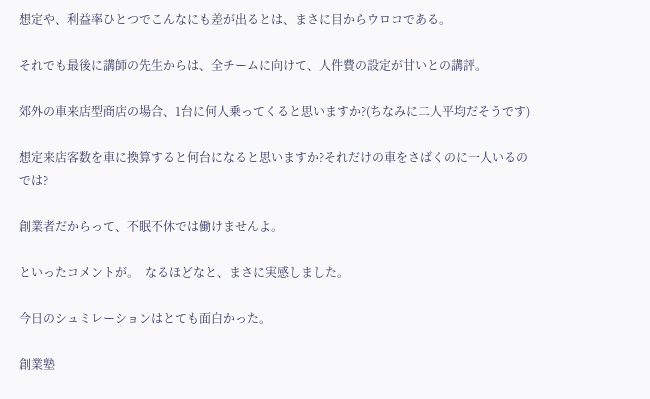想定や、利益率ひとつでこんなにも差が出るとは、まさに目からウロコである。

それでも最後に講師の先生からは、全チームに向けて、人件費の設定が甘いとの講評。

郊外の車来店型商店の場合、1台に何人乗ってくると思いますか?(ちなみに二人平均だそうです)

想定来店客数を車に換算すると何台になると思いますか?それだけの車をさばくのに一人いるのでは?

創業者だからって、不眠不休では働けませんよ。

といったコメントが。  なるほどなと、まさに実感しました。

今日のシュミレーションはとても面白かった。

創業塾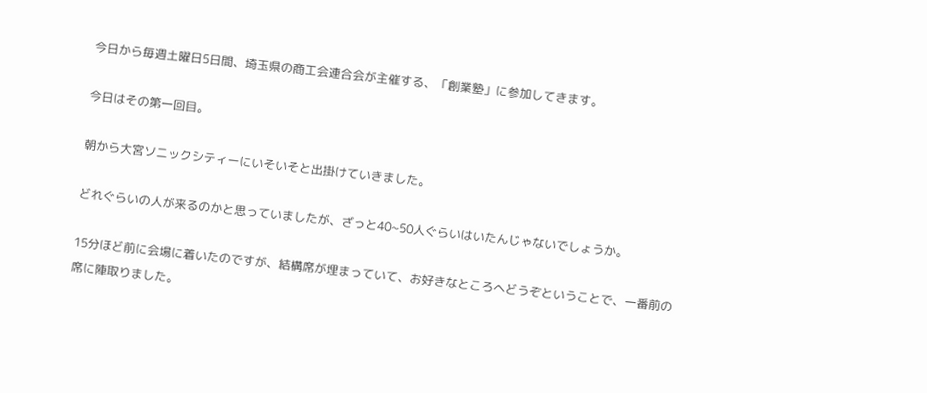今日から毎週土曜日5日間、埼玉県の商工会連合会が主催する、「創業塾」に参加してきます。

今日はその第一回目。

朝から大宮ソニックシティーにいそいそと出掛けていきました。

どれぐらいの人が来るのかと思っていましたが、ざっと40~50人ぐらいはいたんじゃないでしょうか。

15分ほど前に会場に着いたのですが、結構席が埋まっていて、お好きなところへどうぞということで、一番前の席に陣取りました。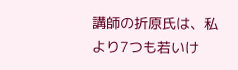講師の折原氏は、私より7つも若いけ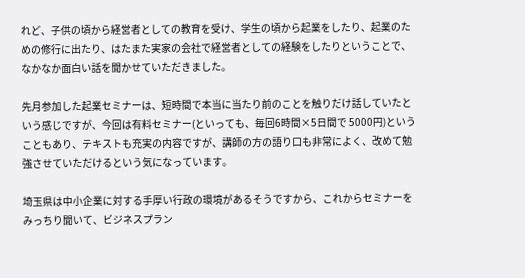れど、子供の頃から経営者としての教育を受け、学生の頃から起業をしたり、起業のための修行に出たり、はたまた実家の会社で経営者としての経験をしたりということで、なかなか面白い話を聞かせていただきました。

先月参加した起業セミナーは、短時間で本当に当たり前のことを触りだけ話していたという感じですが、今回は有料セミナー(といっても、毎回6時間×5日間で 5000円)ということもあり、テキストも充実の内容ですが、講師の方の語り口も非常によく、改めて勉強させていただけるという気になっています。

埼玉県は中小企業に対する手厚い行政の環境があるそうですから、これからセミナーをみっちり聞いて、ビジネスプラン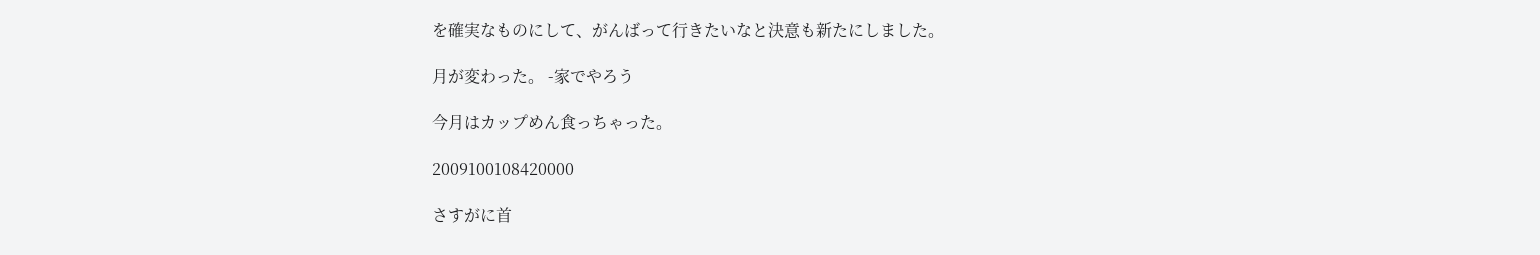を確実なものにして、がんばって行きたいなと決意も新たにしました。

月が変わった。 -家でやろう

今月はカップめん食っちゃった。

2009100108420000

さすがに首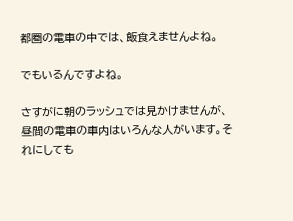都圏の電車の中では、飯食えませんよね。

でもいるんですよね。

さすがに朝のラッシュでは見かけませんが、昼間の電車の車内はいろんな人がいます。それにしても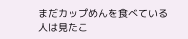まだカップめんを食べている人は見たこ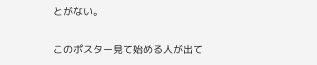とがない。

このポスター見て始める人が出て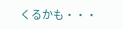くるかも・・・